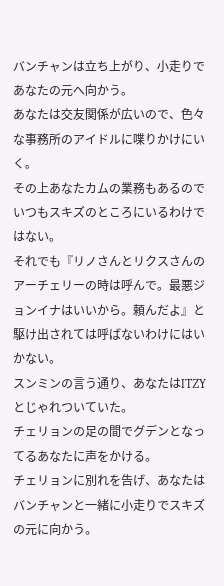バンチャンは立ち上がり、小走りであなたの元へ向かう。
あなたは交友関係が広いので、色々な事務所のアイドルに喋りかけにいく。
その上あなたカムの業務もあるのでいつもスキズのところにいるわけではない。
それでも『リノさんとリクスさんのアーチェリーの時は呼んで。最悪ジョンイナはいいから。頼んだよ』と駆け出されては呼ばないわけにはいかない。
スンミンの言う通り、あなたはITZYとじゃれついていた。
チェリョンの足の間でグデンとなってるあなたに声をかける。
チェリョンに別れを告げ、あなたはバンチャンと一緒に小走りでスキズの元に向かう。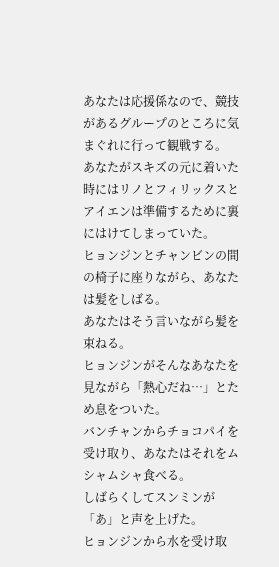あなたは応援係なので、競技があるグループのところに気まぐれに行って観戦する。
あなたがスキズの元に着いた時にはリノとフィリックスとアイエンは準備するために裏にはけてしまっていた。
ヒョンジンとチャンビンの間の椅子に座りながら、あなたは髪をしばる。
あなたはそう言いながら髪を束ねる。
ヒョンジンがそんなあなたを見ながら「熱心だね…」とため息をついた。
バンチャンからチョコパイを受け取り、あなたはそれをムシャムシャ食べる。
しばらくしてスンミンが「あ」と声を上げた。
ヒョンジンから水を受け取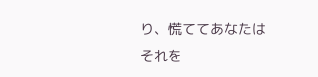り、慌ててあなたはそれを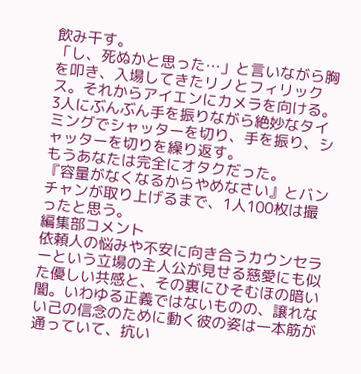飲み干す。
「し、死ぬかと思った…」と言いながら胸を叩き、入場してきたリノとフィリックス。それからアイエンにカメラを向ける。
3人にぶんぶん手を振りながら絶妙なタイミングでシャッターを切り、手を振り、シャッターを切りを繰り返す。
もうあなたは完全にオタクだった。
『容量がなくなるからやめなさい』とバンチャンが取り上げるまで、1人100枚は撮ったと思う。
編集部コメント
依頼人の悩みや不安に向き合うカウンセラーという立場の主人公が見せる慈愛にも似た優しい共感と、その裏にひそむほの暗い闇。いわゆる正義ではないものの、譲れない己の信念のために動く彼の姿は一本筋が通っていて、抗い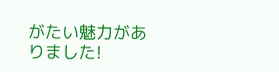がたい魅力がありました!